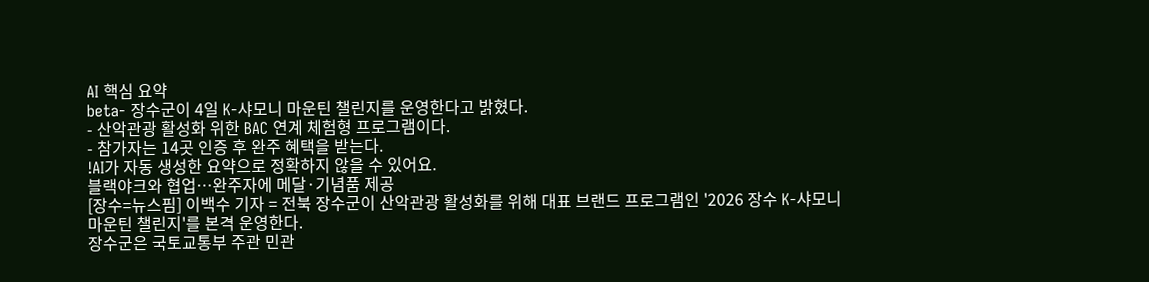AI 핵심 요약
beta- 장수군이 4일 K-샤모니 마운틴 챌린지를 운영한다고 밝혔다.
- 산악관광 활성화 위한 BAC 연계 체험형 프로그램이다.
- 참가자는 14곳 인증 후 완주 혜택을 받는다.
!AI가 자동 생성한 요약으로 정확하지 않을 수 있어요.
블랙야크와 협업…완주자에 메달·기념품 제공
[장수=뉴스핌] 이백수 기자 = 전북 장수군이 산악관광 활성화를 위해 대표 브랜드 프로그램인 '2026 장수 K-샤모니 마운틴 챌린지'를 본격 운영한다.
장수군은 국토교통부 주관 민관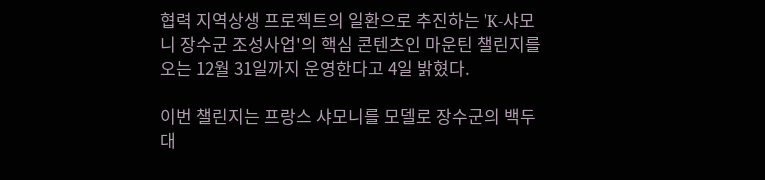협력 지역상생 프로젝트의 일환으로 추진하는 'K-샤모니 장수군 조성사업'의 핵심 콘텐츠인 마운틴 챌린지를 오는 12월 31일까지 운영한다고 4일 밝혔다.

이번 챌린지는 프랑스 샤모니를 모델로 장수군의 백두대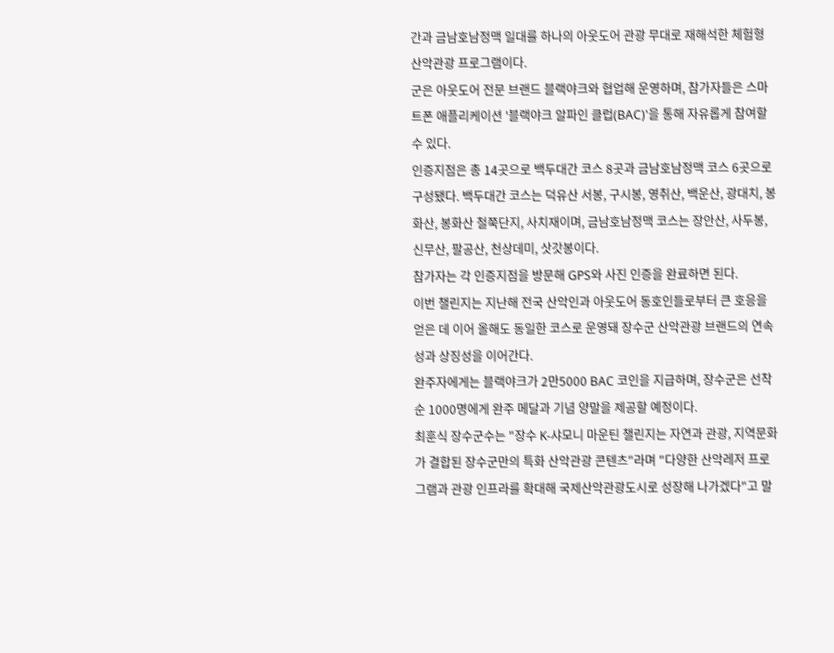간과 금남호남정맥 일대를 하나의 아웃도어 관광 무대로 재해석한 체험형 산악관광 프로그램이다.
군은 아웃도어 전문 브랜드 블랙야크와 협업해 운영하며, 참가자들은 스마트폰 애플리케이션 '블랙야크 알파인 클럽(BAC)'을 통해 자유롭게 참여할 수 있다.
인증지점은 총 14곳으로 백두대간 코스 8곳과 금남호남정맥 코스 6곳으로 구성됐다. 백두대간 코스는 덕유산 서봉, 구시봉, 영취산, 백운산, 광대치, 봉화산, 봉화산 철쭉단지, 사치재이며, 금남호남정맥 코스는 장안산, 사두봉, 신무산, 팔공산, 천상데미, 삿갓봉이다.
참가자는 각 인증지점을 방문해 GPS와 사진 인증을 완료하면 된다.
이번 챌린지는 지난해 전국 산악인과 아웃도어 동호인들로부터 큰 호응을 얻은 데 이어 올해도 동일한 코스로 운영돼 장수군 산악관광 브랜드의 연속성과 상징성을 이어간다.
완주자에게는 블랙야크가 2만5000 BAC 코인을 지급하며, 장수군은 선착순 1000명에게 완주 메달과 기념 양말을 제공할 예정이다.
최훈식 장수군수는 "장수 K-샤모니 마운틴 챌린지는 자연과 관광, 지역문화가 결합된 장수군만의 특화 산악관광 콘텐츠"라며 "다양한 산악레저 프로그램과 관광 인프라를 확대해 국제산악관광도시로 성장해 나가겠다"고 말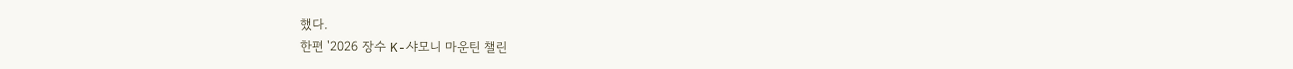했다.
한편 '2026 장수 K-샤모니 마운틴 챌린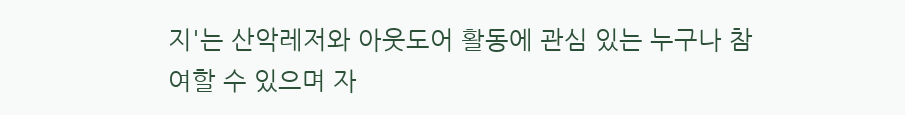지'는 산악레저와 아웃도어 활동에 관심 있는 누구나 참여할 수 있으며 자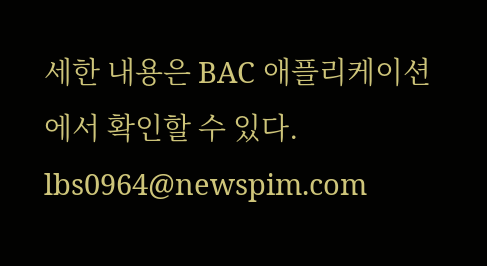세한 내용은 BAC 애플리케이션에서 확인할 수 있다.
lbs0964@newspim.com